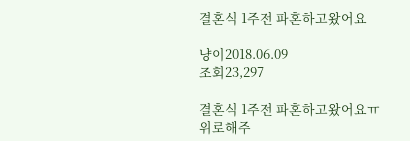결혼식 1주전 파혼하고왔어요

냥이2018.06.09
조회23,297

결혼식 1주전 파혼하고왔어요ㅠ
위로해주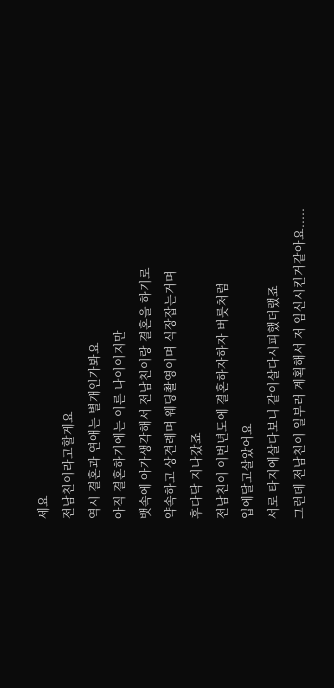세요
전남친이라고할게요
역시 결혼과 연애는 별개인가봐요
아직 결혼하기에는 이른 나이이지만
뱃속에 아가생각해서 전남친이랑 결혼을 하기로
약속하고 상견례며 웨딩촬영이며 식장잡는거며
후다닥 지나갔죠
전남친이 이번년도에 결혼하자하자 버릇처럼
입에달고살았어요
서로 타지에살다보니 같이살다시피했더랬죠
그런데 전남친이 일부러 계획해서 저 임신시킨거같아요.....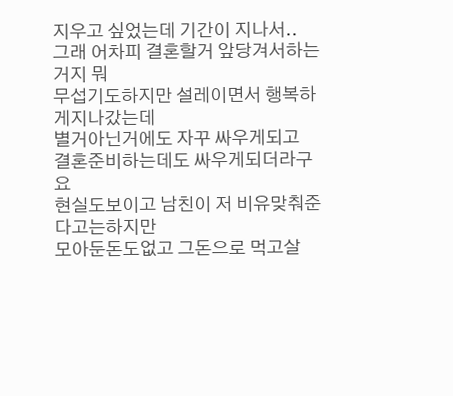지우고 싶었는데 기간이 지나서..
그래 어차피 결혼할거 앞당겨서하는거지 뭐
무섭기도하지만 설레이면서 행복하게지나갔는데
별거아닌거에도 자꾸 싸우게되고
결혼준비하는데도 싸우게되더라구요
현실도보이고 남친이 저 비유맞춰준다고는하지만
모아둔돈도없고 그돈으로 먹고살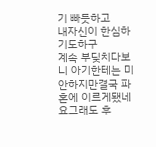기 빠듯하고
내자신이 한심하기도하구
계속 부딪치다보니 아기한테는 미안하지만결국 파혼에 이르게됐네요그래도 후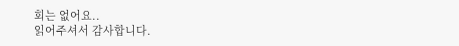회는 없어요..
읽어주셔서 감사합니다.